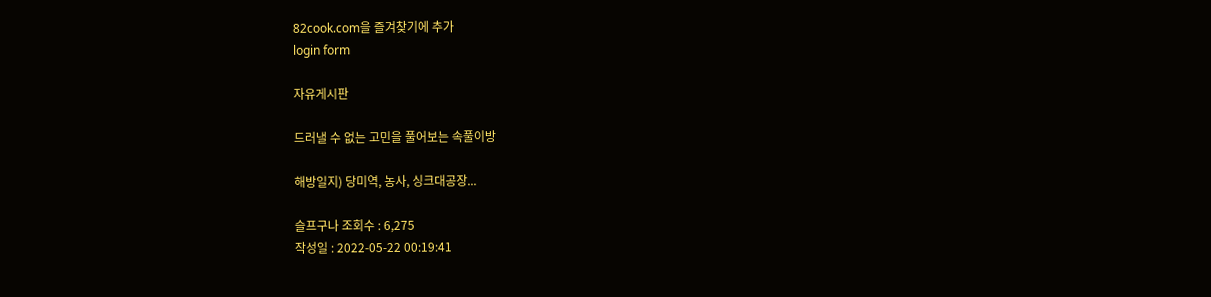82cook.com을 즐겨찾기에 추가
login form

자유게시판

드러낼 수 없는 고민을 풀어보는 속풀이방

해방일지) 당미역, 농사, 싱크대공장...

슬프구나 조회수 : 6,275
작성일 : 2022-05-22 00:19:41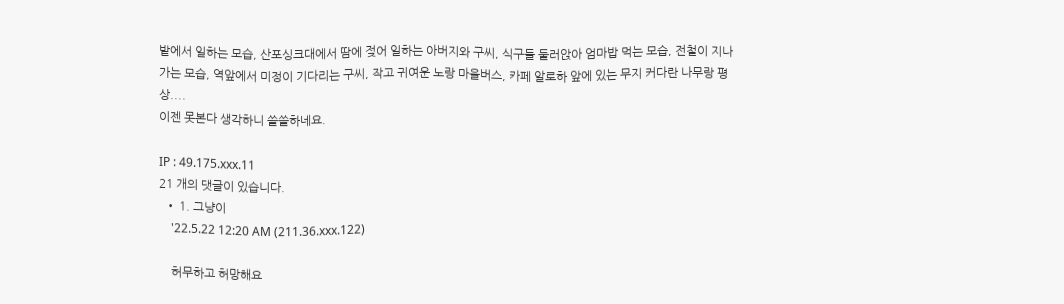밭에서 일하는 모습, 산포싱크대에서 땀에 젖어 일하는 아버지와 구씨, 식구들 둘러앉아 엄마밥 먹는 모습, 전철이 지나가는 모습, 역앞에서 미정이 기다리는 구씨, 작고 귀여운 노랑 마을버스, 카페 알로하 앞에 있는 무지 커다란 나무랑 평상....
이젠 못본다 생각하니 쓸쓸하네요.

IP : 49.175.xxx.11
21 개의 댓글이 있습니다.
  • 1. 그냥이
    '22.5.22 12:20 AM (211.36.xxx.122)

    허무하고 허망해요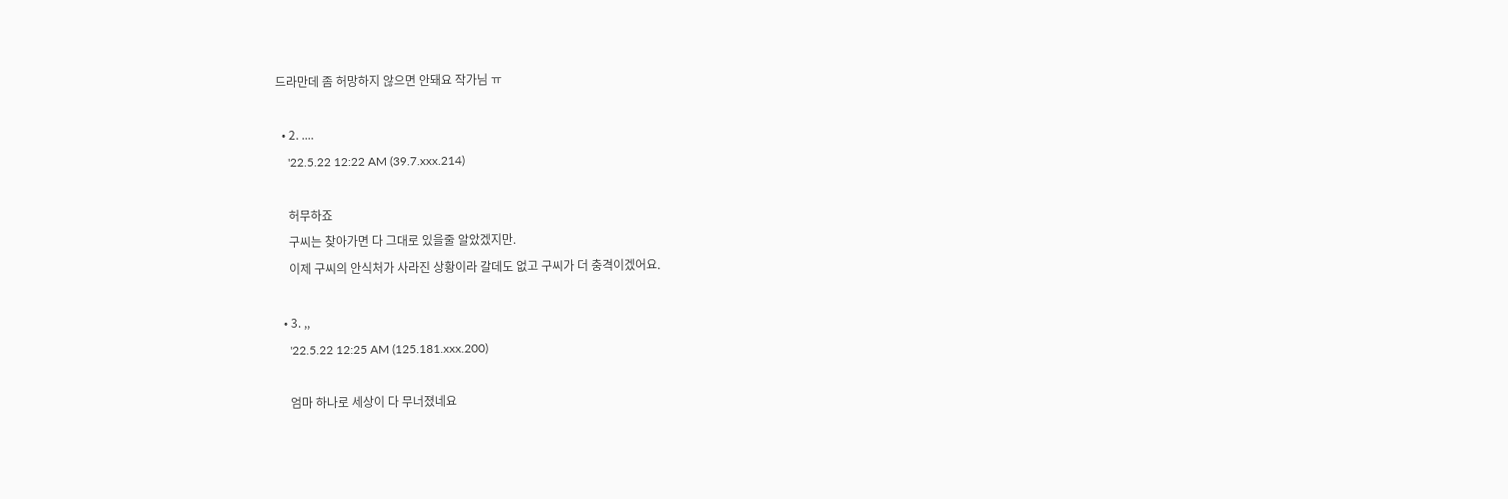드라만데 좀 허망하지 않으면 안돼요 작가님 ㅠ

  • 2. ....
    '22.5.22 12:22 AM (39.7.xxx.214)

    허무하죠
    구씨는 찾아가면 다 그대로 있을줄 알았겠지만.
    이제 구씨의 안식처가 사라진 상황이라 갈데도 없고 구씨가 더 충격이겠어요.

  • 3. ,,
    '22.5.22 12:25 AM (125.181.xxx.200)

    엄마 하나로 세상이 다 무너졌네요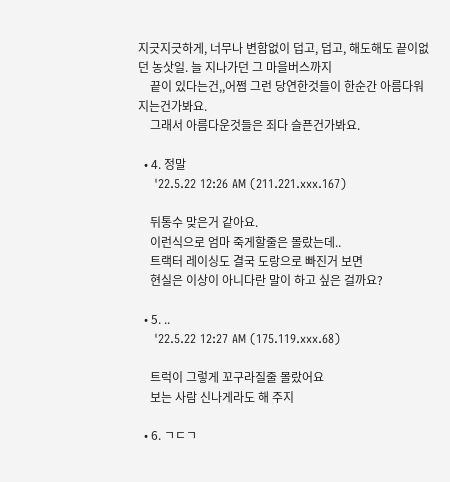지긋지긋하게, 너무나 변함없이 덥고, 덥고, 해도해도 끝이없던 농삿일. 늘 지나가던 그 마을버스까지
    끝이 있다는건,,어쩜 그런 당연한것들이 한순간 아름다워지는건가봐요.
    그래서 아름다운것들은 죄다 슬픈건가봐요.

  • 4. 정말
    '22.5.22 12:26 AM (211.221.xxx.167)

    뒤통수 맞은거 같아요.
    이런식으로 엄마 죽게할줄은 몰랐는데..
    트랙터 레이싱도 결국 도랑으로 빠진거 보면
    현실은 이상이 아니다란 말이 하고 싶은 걸까요?

  • 5. ..
    '22.5.22 12:27 AM (175.119.xxx.68)

    트럭이 그렇게 꼬구라질줄 몰랐어요
    보는 사람 신나게라도 해 주지

  • 6. ㄱㄷㄱ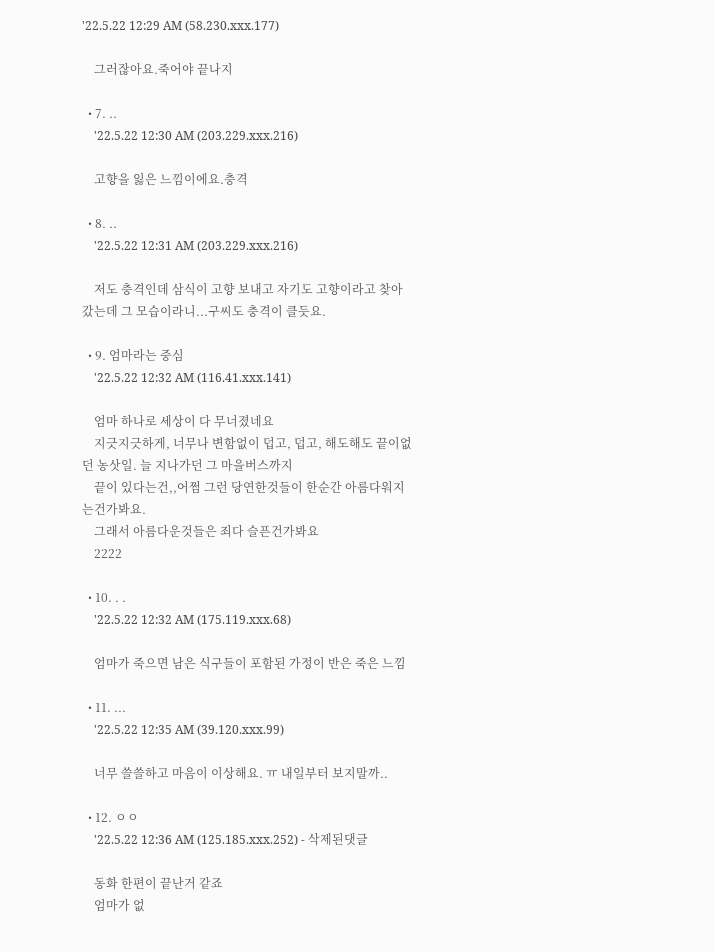'22.5.22 12:29 AM (58.230.xxx.177)

    그러잖아요.죽어야 끝나지

  • 7. ..
    '22.5.22 12:30 AM (203.229.xxx.216)

    고향을 잃은 느낌이에요.충격

  • 8. ..
    '22.5.22 12:31 AM (203.229.xxx.216)

    저도 충격인데 삼식이 고향 보내고 자기도 고향이라고 찾아갔는데 그 모습이라니...구씨도 충격이 클듯요.

  • 9. 엄마라는 중심
    '22.5.22 12:32 AM (116.41.xxx.141)

    엄마 하나로 세상이 다 무너졌네요
    지긋지긋하게, 너무나 변함없이 덥고, 덥고, 해도해도 끝이없던 농삿일. 늘 지나가던 그 마을버스까지
    끝이 있다는건,,어쩜 그런 당연한것들이 한순간 아름다워지는건가봐요.
    그래서 아름다운것들은 죄다 슬픈건가봐요
    2222

  • 10. . .
    '22.5.22 12:32 AM (175.119.xxx.68)

    엄마가 죽으면 남은 식구들이 포함된 가정이 반은 죽은 느낌

  • 11. ...
    '22.5.22 12:35 AM (39.120.xxx.99)

    너무 쓸쓸하고 마음이 이상해요. ㅠ 내일부터 보지말까..

  • 12. ㅇㅇ
    '22.5.22 12:36 AM (125.185.xxx.252) - 삭제된댓글

    동화 한편이 끝난거 같죠
    엄마가 없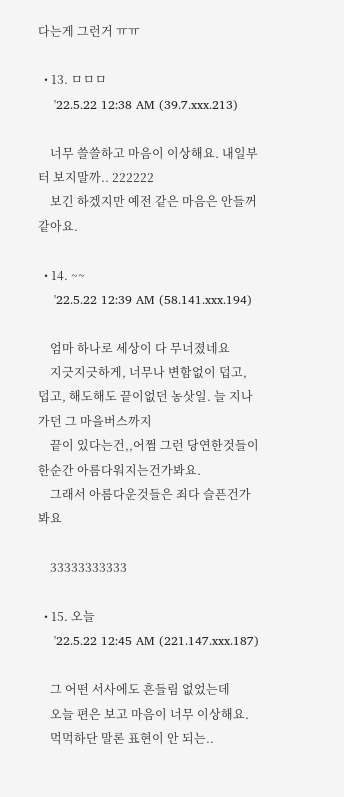다는게 그런거 ㅠㅠ

  • 13. ㅁㅁㅁ
    '22.5.22 12:38 AM (39.7.xxx.213)

    너무 쓸쓸하고 마음이 이상해요. 내일부터 보지말까.. 222222
    보긴 하겠지만 예전 같은 마음은 안들꺼 같아요.

  • 14. ~~
    '22.5.22 12:39 AM (58.141.xxx.194)

    엄마 하나로 세상이 다 무너졌네요
    지긋지긋하게, 너무나 변함없이 덥고, 덥고, 해도해도 끝이없던 농삿일. 늘 지나가던 그 마을버스까지
    끝이 있다는건,,어쩜 그런 당연한것들이 한순간 아름다워지는건가봐요.
    그래서 아름다운것들은 죄다 슬픈건가봐요

    33333333333

  • 15. 오늘
    '22.5.22 12:45 AM (221.147.xxx.187)

    그 어떤 서사에도 흔들림 없었는데
    오늘 편은 보고 마음이 너무 이상해요.
    먹먹하단 말론 표현이 안 되는..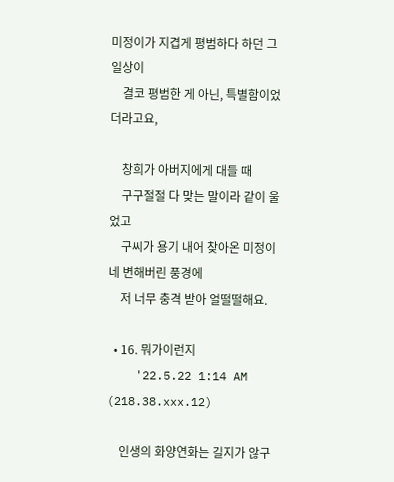미정이가 지겹게 평범하다 하던 그 일상이
    결코 평범한 게 아닌, 특별함이었더라고요,

    창희가 아버지에게 대들 때
    구구절절 다 맞는 말이라 같이 울었고
    구씨가 용기 내어 찾아온 미정이네 변해버린 풍경에
    저 너무 충격 받아 얼떨떨해요.

  • 16. 뭐가이런지
    '22.5.22 1:14 AM (218.38.xxx.12)

    인생의 화양연화는 길지가 않구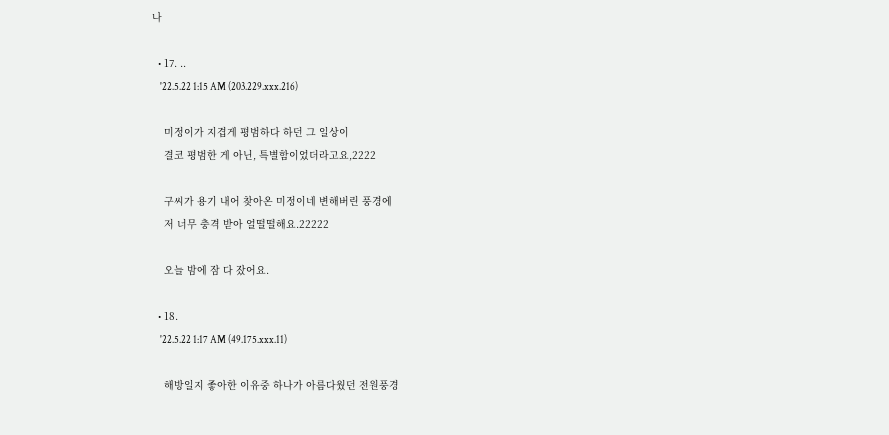나

  • 17. ..
    '22.5.22 1:15 AM (203.229.xxx.216)

    미정이가 지겹게 평범하다 하던 그 일상이
    결코 평범한 게 아닌, 특별함이었더라고요,2222

    구씨가 용기 내어 찾아온 미정이네 변해버린 풍경에
    저 너무 충격 받아 얼떨떨해요.22222

    오늘 밤에 잠 다 잤어요.

  • 18.
    '22.5.22 1:17 AM (49.175.xxx.11)

    해방일지 좋아한 이유중 하나가 아름다웠던 전원풍경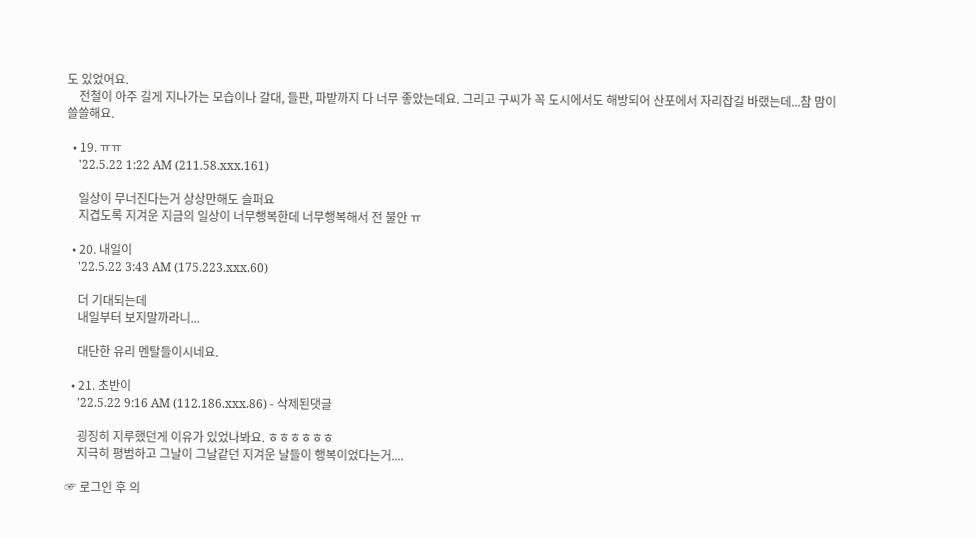도 있었어요.
    전철이 아주 길게 지나가는 모습이나 갈대, 들판, 파밭까지 다 너무 좋았는데요. 그리고 구씨가 꼭 도시에서도 해방되어 산포에서 자리잡길 바랬는데...참 맘이 쓸쓸해요.

  • 19. ㅠㅠ
    '22.5.22 1:22 AM (211.58.xxx.161)

    일상이 무너진다는거 상상만해도 슬퍼요
    지겹도록 지겨운 지금의 일상이 너무행복한데 너무행복해서 전 불안 ㅠ

  • 20. 내일이
    '22.5.22 3:43 AM (175.223.xxx.60)

    더 기대되는데
    내일부터 보지말까라니...

    대단한 유리 멘탈들이시네요.

  • 21. 초반이
    '22.5.22 9:16 AM (112.186.xxx.86) - 삭제된댓글

    굉징히 지루했던게 이유가 있었나봐요. ㅎㅎㅎㅎㅎㅎ
    지극히 평범하고 그날이 그날같던 지겨운 날들이 행복이었다는거....

☞ 로그인 후 의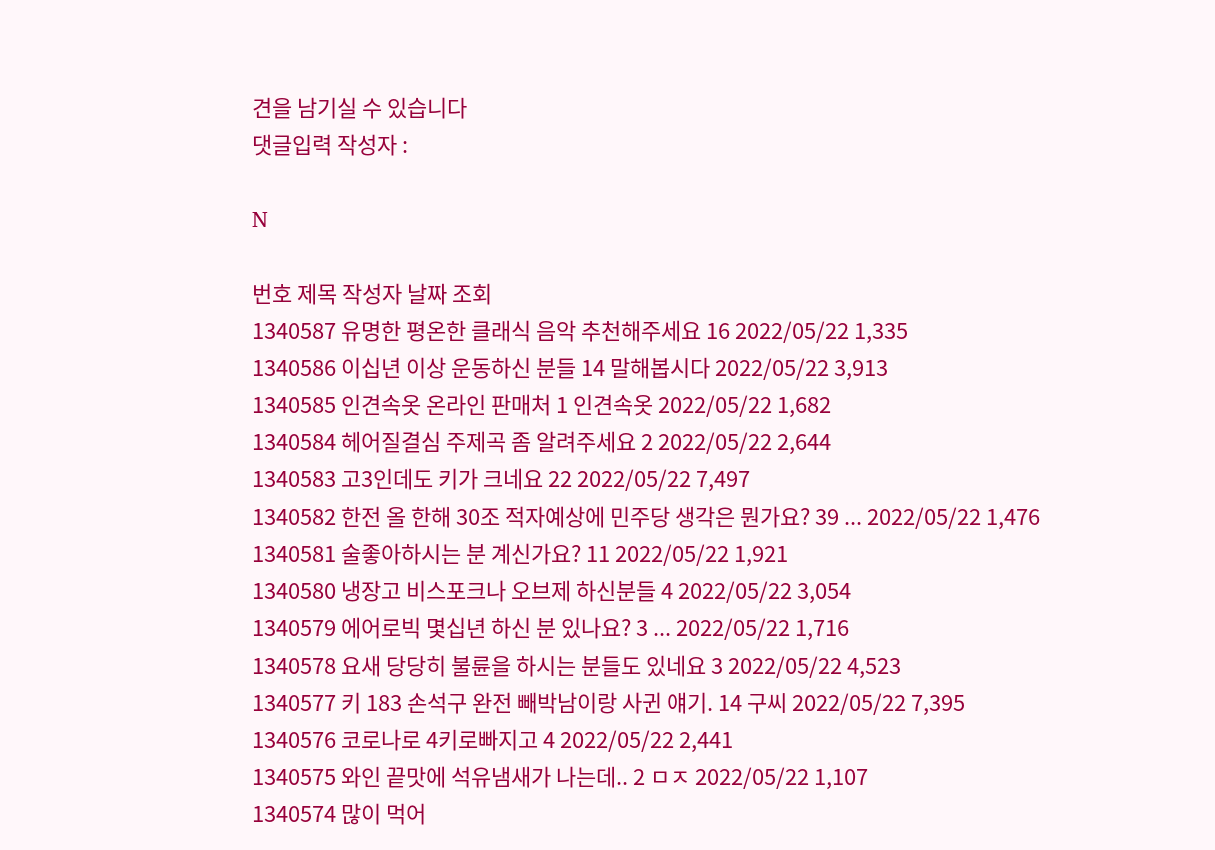견을 남기실 수 있습니다
댓글입력 작성자 :

N

번호 제목 작성자 날짜 조회
1340587 유명한 평온한 클래식 음악 추천해주세요 16 2022/05/22 1,335
1340586 이십년 이상 운동하신 분들 14 말해봅시다 2022/05/22 3,913
1340585 인견속옷 온라인 판매처 1 인견속옷 2022/05/22 1,682
1340584 헤어질결심 주제곡 좀 알려주세요 2 2022/05/22 2,644
1340583 고3인데도 키가 크네요 22 2022/05/22 7,497
1340582 한전 올 한해 30조 적자예상에 민주당 생각은 뭔가요? 39 ... 2022/05/22 1,476
1340581 술좋아하시는 분 계신가요? 11 2022/05/22 1,921
1340580 냉장고 비스포크나 오브제 하신분들 4 2022/05/22 3,054
1340579 에어로빅 몇십년 하신 분 있나요? 3 ... 2022/05/22 1,716
1340578 요새 당당히 불륜을 하시는 분들도 있네요 3 2022/05/22 4,523
1340577 키 183 손석구 완전 빼박남이랑 사귄 얘기. 14 구씨 2022/05/22 7,395
1340576 코로나로 4키로빠지고 4 2022/05/22 2,441
1340575 와인 끝맛에 석유냄새가 나는데.. 2 ㅁㅈ 2022/05/22 1,107
1340574 많이 먹어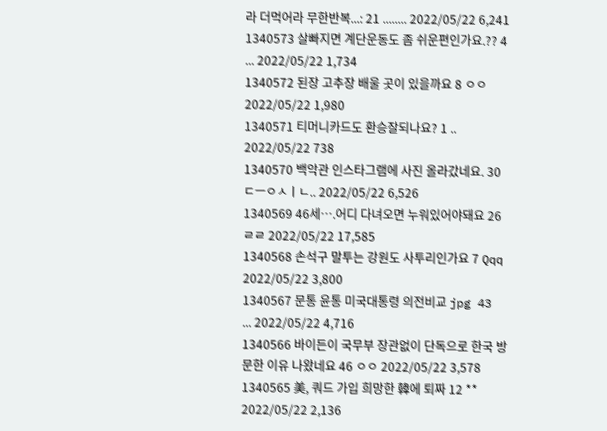라 더먹어라 무한반복...: 21 ........ 2022/05/22 6,241
1340573 살빠지면 계단운동도 좀 쉬운편인가요.?? 4 ... 2022/05/22 1,734
1340572 된장 고추장 배울 곳이 있을까요 8 ㅇㅇ 2022/05/22 1,980
1340571 티머니카드도 환승잘되나요? 1 .. 2022/05/22 738
1340570 백악관 인스타그램에 사진 올라갔네요. 30 ㄷㅡㅇㅅㅣㄴ.. 2022/05/22 6,526
1340569 46세….어디 다녀오면 누워있어야돼요 26 ㄹㄹ 2022/05/22 17,585
1340568 손석구 말투는 강원도 사투리인가요 7 Qqq 2022/05/22 3,800
1340567 문통 윤통 미국대통령 의전비교 jpg 43 ... 2022/05/22 4,716
1340566 바이든이 국무부 장관없이 단독으로 한국 방문한 이유 나왔네요 46 ㅇㅇ 2022/05/22 3,578
1340565 美, 쿼드 가입 희망한 韓에 퇴짜 12 ** 2022/05/22 2,136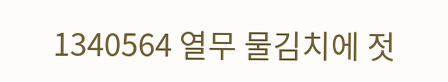1340564 열무 물김치에 젓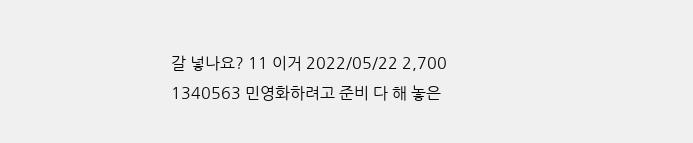갈 넣나요? 11 이거 2022/05/22 2,700
1340563 민영화하려고 준비 다 해 놓은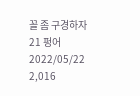꼴 좀 구경하자 21 펑어 2022/05/22 2,016